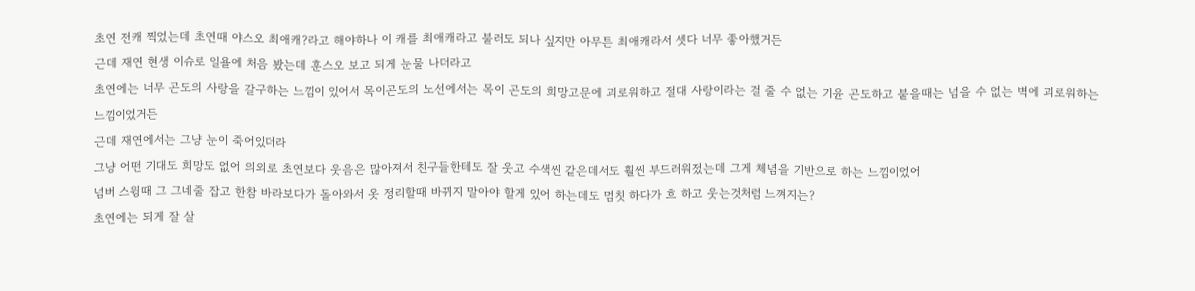초연 전캐 찍었는데 초연때 야스오 최애캐?라고 해야하나 이 캐를 최애캐라고 불러도 되나 싶지만 아무튼 최애캐라서 셋다 너무 좋아했거든
근데 재연 현생 이슈로 일욜에 처음 봤는데 훈스오 보고 되게 눈물 나더라고
초연에는 너무 곤도의 사랑을 갈구하는 느낌이 있어서 목이곤도의 노선에서는 목이 곤도의 희망고문에 괴로워하고 절대 사랑이라는 걸 줄 수 없는 기윤 곤도하고 붙을때는 넘을 수 없는 벽에 괴로워하는 느낌이었거든
근데 재연에서는 그냥 눈이 죽어있더라
그냥 어떤 기대도 희망도 없어 의외로 초연보다 웃음은 많아져서 친구들한테도 잘 웃고 수색씬 같은데서도 훨씬 부드러워젔는데 그게 체념을 기반으로 하는 느낌이었어
넘버 스윙때 그 그네줄 잡고 한참 바라보다가 돌아와서 옷 정리할때 바뀌지 말아야 할게 있어 하는데도 멈칫 하다가 흐 하고 웃는것처럼 느껴지는?
초연에는 되게 잘 살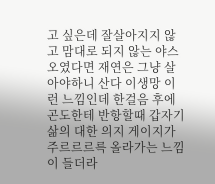고 싶은데 잘살아지지 않고 맘대로 되지 않는 야스오였다면 재연은 그냥 살아야하니 산다 이생망 이런 느낌인데 한걸음 후에 곤도한테 반항할때 갑자기 삶의 대한 의지 게이지가 주르르르륵 올라가는 느낌이 들더라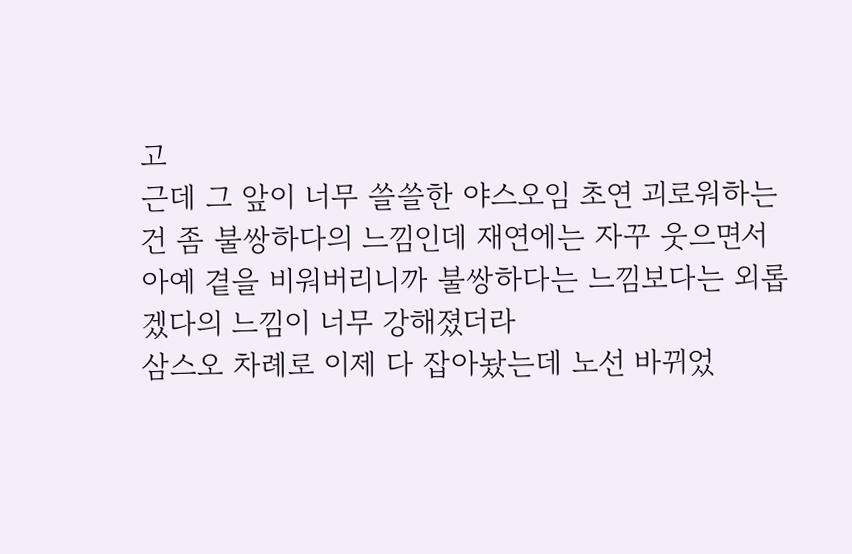고
근데 그 앞이 너무 쓸쓸한 야스오임 초연 괴로워하는 건 좀 불쌍하다의 느낌인데 재연에는 자꾸 웃으면서 아예 곁을 비워버리니까 불쌍하다는 느낌보다는 외롭겠다의 느낌이 너무 강해졌더라
삼스오 차례로 이제 다 잡아놨는데 노선 바뀌었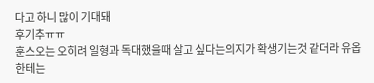다고 하니 많이 기대돼
후기추ㅠㅠ
훈스오는 오히려 일형과 독대했을때 살고 싶다는의지가 확생기는것 같더라 유옵한테는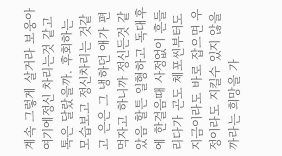계속 그렇게 살거라 보웅아 여기에정신 차리는것 같고 톡은 달랐을까. 후회하는 모습보고 정신차리는 것같고 은은 그 냉하던 애가 편먹자고 하니까 정신든것 같았음 할튼 일형하고 독대후에 한걸음때 사정없이 흔들리다가 곤도 체포씬부터도 지금이라도 바로 잡으면 우정이라도 지킬수 있지 않을
까라는 희망을 가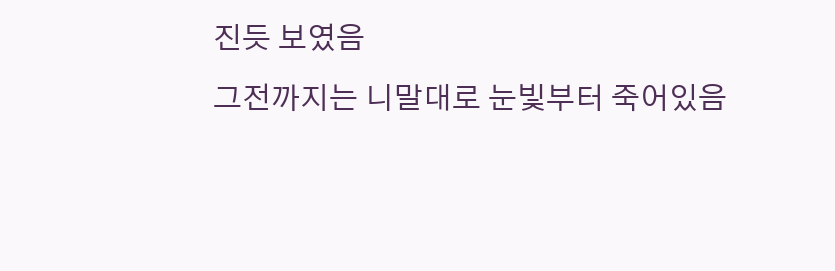진듯 보였음
그전까지는 니말대로 눈빛부터 죽어있음